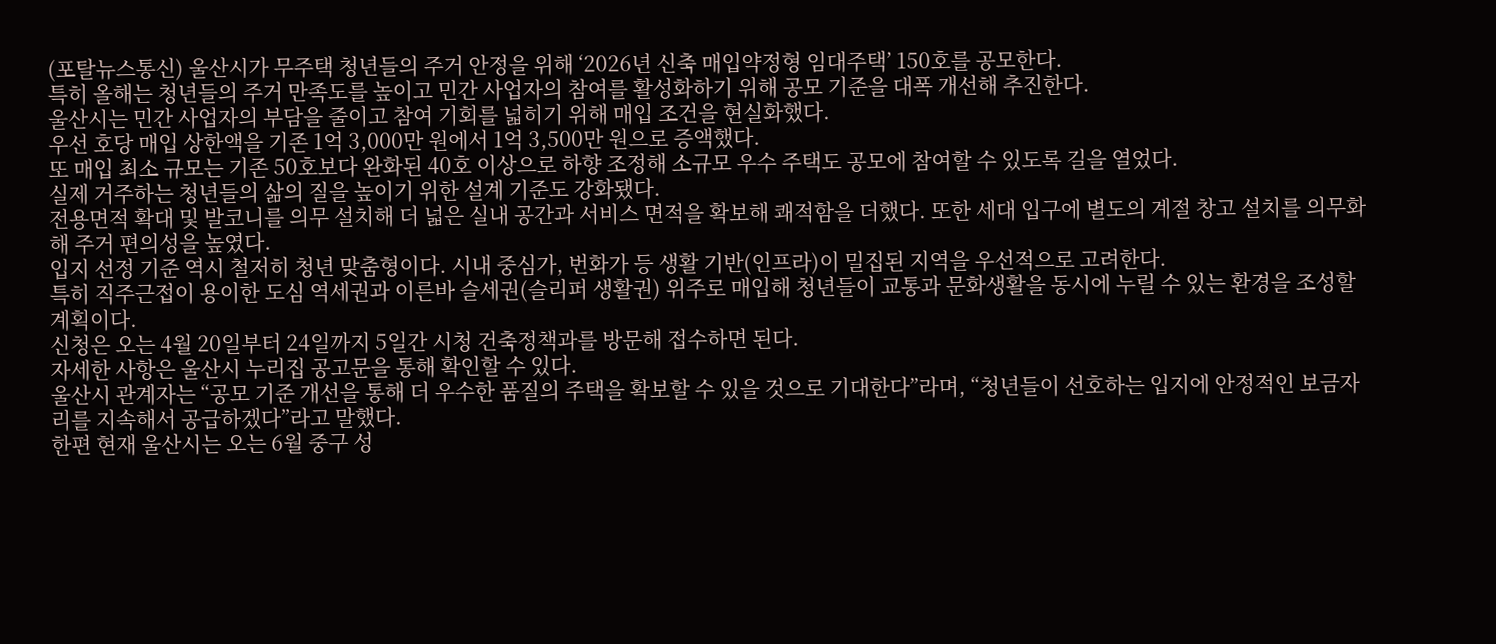(포탈뉴스통신) 울산시가 무주택 청년들의 주거 안정을 위해 ‘2026년 신축 매입약정형 임대주택’ 150호를 공모한다.
특히 올해는 청년들의 주거 만족도를 높이고 민간 사업자의 참여를 활성화하기 위해 공모 기준을 대폭 개선해 추진한다.
울산시는 민간 사업자의 부담을 줄이고 참여 기회를 넓히기 위해 매입 조건을 현실화했다.
우선 호당 매입 상한액을 기존 1억 3,000만 원에서 1억 3,500만 원으로 증액했다.
또 매입 최소 규모는 기존 50호보다 완화된 40호 이상으로 하향 조정해 소규모 우수 주택도 공모에 참여할 수 있도록 길을 열었다.
실제 거주하는 청년들의 삶의 질을 높이기 위한 설계 기준도 강화됐다.
전용면적 확대 및 발코니를 의무 설치해 더 넓은 실내 공간과 서비스 면적을 확보해 쾌적함을 더했다. 또한 세대 입구에 별도의 계절 창고 설치를 의무화해 주거 편의성을 높였다.
입지 선정 기준 역시 철저히 청년 맞춤형이다. 시내 중심가, 번화가 등 생활 기반(인프라)이 밀집된 지역을 우선적으로 고려한다.
특히 직주근접이 용이한 도심 역세권과 이른바 슬세권(슬리퍼 생활권) 위주로 매입해 청년들이 교통과 문화생활을 동시에 누릴 수 있는 환경을 조성할 계획이다.
신청은 오는 4월 20일부터 24일까지 5일간 시청 건축정책과를 방문해 접수하면 된다.
자세한 사항은 울산시 누리집 공고문을 통해 확인할 수 있다.
울산시 관계자는 “공모 기준 개선을 통해 더 우수한 품질의 주택을 확보할 수 있을 것으로 기대한다”라며, “청년들이 선호하는 입지에 안정적인 보금자리를 지속해서 공급하겠다”라고 말했다.
한편 현재 울산시는 오는 6월 중구 성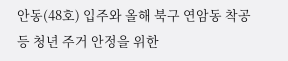안동(48호) 입주와 올해 북구 연암동 착공 등 청년 주거 안정을 위한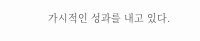가시적인 성과를 내고 있다.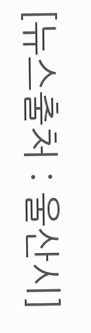[뉴스출처 : 울산시]